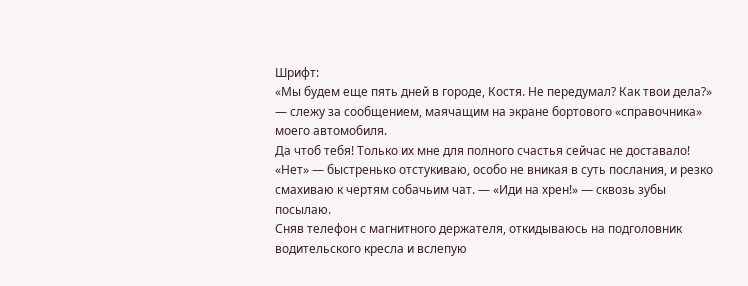Шрифт:
«Мы будем еще пять дней в городе, Костя. Не передумал? Как твои дела?» — слежу за сообщением, маячащим на экране бортового «справочника» моего автомобиля.
Да чтоб тебя! Только их мне для полного счастья сейчас не доставало!
«Нет» — быстренько отстукиваю, особо не вникая в суть послания, и резко смахиваю к чертям собачьим чат. — «Иди на хрен!» — сквозь зубы посылаю.
Сняв телефон с магнитного держателя, откидываюсь на подголовник водительского кресла и вслепую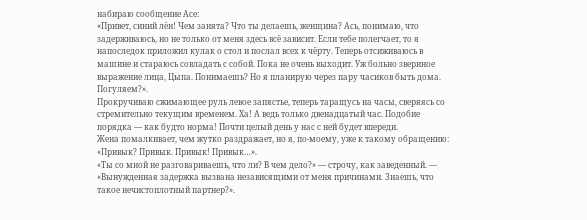набираю сообщение Асе:
«Привет, синий лён! Чем занята? Что ты делаешь, женщина? Ась, понимаю, что задерживаюсь, но не только от меня здесь всё зависит. Если тебе полегчает, то я напоследок приложил кулак о стол и послал всех к чёрту. Теперь отсиживаюсь в машине и стараюсь совладать с собой. Пока не очень выходит. Уж больно звериное выражение лица, Цыпа. Понимаешь? Но я планирую через пару часиков быть дома. Погуляем?».
Прокручиваю сжимающее руль левое запястье, теперь таращусь на часы, сверяясь со стремительно текущим временем. Ха! А ведь только двенадцатый час. Подобие порядка — как будто норма! Почти целый день у нас с ней будет впереди.
Жена помалкивает, чем жутко раздражает, но я, по-моему, уже к такому обращению:
«Привык? Привык. Привык! Привык…».
«Ты со мной не разговариваешь, что ли? В чем дело?» — строчу, как заведенный. — «Вынужденная задержка вызвана независящими от меня причинами. Знаешь, что такое нечистоплотный партнер?».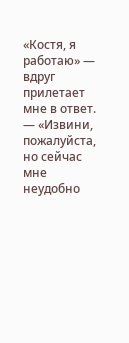«Костя, я работаю» — вдруг прилетает мне в ответ. — «Извини, пожалуйста, но сейчас мне неудобно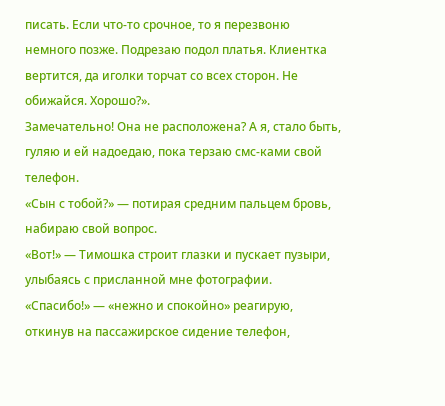писать. Если что-то срочное, то я перезвоню немного позже. Подрезаю подол платья. Клиентка вертится, да иголки торчат со всех сторон. Не обижайся. Хорошо?».
Замечательно! Она не расположена? А я, стало быть, гуляю и ей надоедаю, пока терзаю смс-ками свой телефон.
«Сын с тобой?» — потирая средним пальцем бровь, набираю свой вопрос.
«Вот!» — Тимошка строит глазки и пускает пузыри, улыбаясь с присланной мне фотографии.
«Спасибо!» — «нежно и спокойно» реагирую, откинув на пассажирское сидение телефон,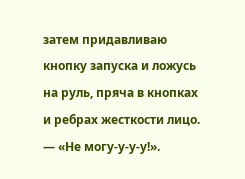затем придавливаю кнопку запуска и ложусь на руль, пряча в кнопках и ребрах жесткости лицо. — «Не могу-у-у-у!».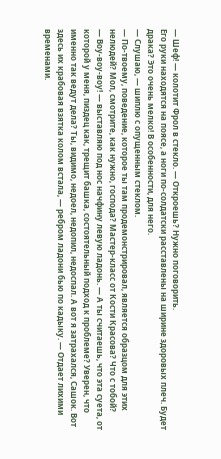— Шеф! — колотит Фрол в стекло. — Откроешь? Нужно поговорить.
Его руки находятся на поясе, а ноги по-солдатски расставлены на ширине здоровых плеч. Будет драка? Это очень мелко! В особенности, для него.
— Слушаю, — шиплю с опущенным стеклом.
— По-твоему, поведение, которое ты там продемонстрировал, является образцом для этих нелюдей? Мол, смотрите, как нужно, господа? Мастер-класс от Кости Красова? Что с тобой?
— Воу-воу-воу! — выставляю под нос начфину левую ладонь. — А ты считаешь, что эта суета, от которой у меня, пиздец как, трещит башка, состоятельный подход к проблеме? Уверен, что именно так ведут дела? Ты, видимо, недоел, недопил, недоспал. А вот я затрахался, Сашок. Вот здесь их крабовая взятка колом встала, — ребром ладони бью по кадыку. — Отдает лихими временами.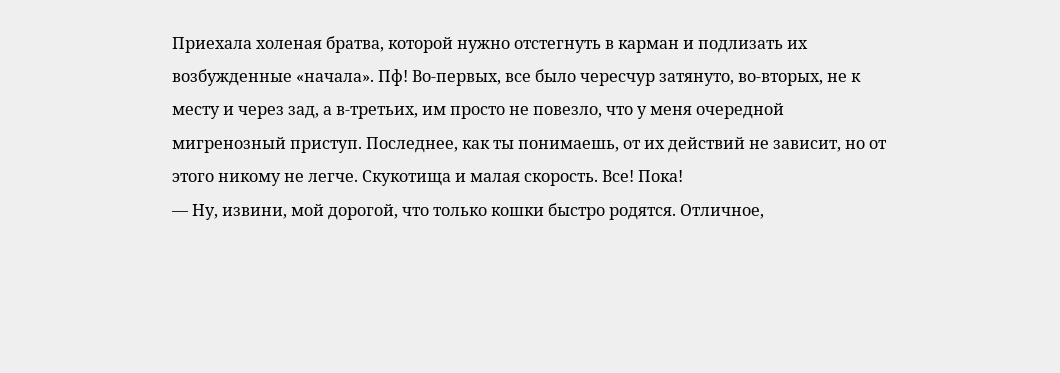Приехала холеная братва, которой нужно отстегнуть в карман и подлизать их возбужденные «начала». Пф! Во-первых, все было чересчур затянуто, во-вторых, не к месту и через зад, а в-третьих, им просто не повезло, что у меня очередной мигренозный приступ. Последнее, как ты понимаешь, от их действий не зависит, но от этого никому не легче. Скукотища и малая скорость. Все! Пока!
— Ну, извини, мой дорогой, что только кошки быстро родятся. Отличное,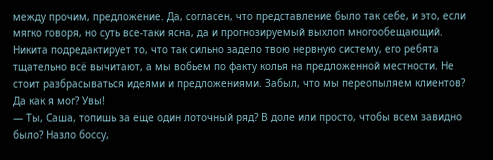между прочим, предложение. Да, согласен, что представление было так себе, и это, если мягко говоря, но суть все-таки ясна, да и прогнозируемый выхлоп многообещающий. Никита подредактирует то, что так сильно задело твою нервную систему, его ребята тщательно всё вычитают, а мы вобьем по факту колья на предложенной местности. Не стоит разбрасываться идеями и предложениями. Забыл, что мы переопыляем клиентов?
Да как я мог? Увы!
— Ты, Саша, топишь за еще один лоточный ряд? В доле или просто, чтобы всем завидно было? Назло боссу,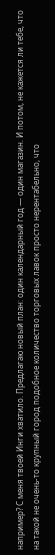например? С меня твоей Инги хватило. Предлагаю новый план: один календарный год — один магазин. И потом, не кажется ли тебе, что на такой не очень-то крупный город подобное количество торговых лавок просто нерентабельно, что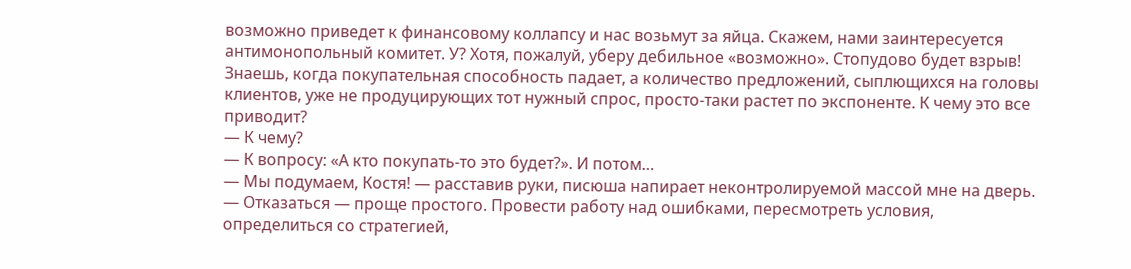возможно приведет к финансовому коллапсу и нас возьмут за яйца. Скажем, нами заинтересуется антимонопольный комитет. У? Хотя, пожалуй, уберу дебильное «возможно». Стопудово будет взрыв! Знаешь, когда покупательная способность падает, а количество предложений, сыплющихся на головы клиентов, уже не продуцирующих тот нужный спрос, просто-таки растет по экспоненте. К чему это все приводит?
— К чему?
— К вопросу: «А кто покупать-то это будет?». И потом…
— Мы подумаем, Костя! — расставив руки, писюша напирает неконтролируемой массой мне на дверь. — Отказаться — проще простого. Провести работу над ошибками, пересмотреть условия, определиться со стратегией,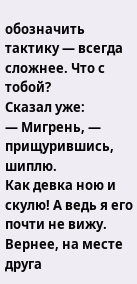обозначить тактику — всегда сложнее. Что с тобой?
Сказал уже:
— Мигрень, — прищурившись, шиплю.
Как девка ною и скулю! А ведь я его почти не вижу. Вернее, на месте друга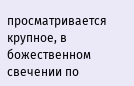просматривается крупное, в божественном свечении по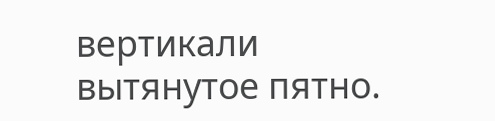вертикали вытянутое пятно.